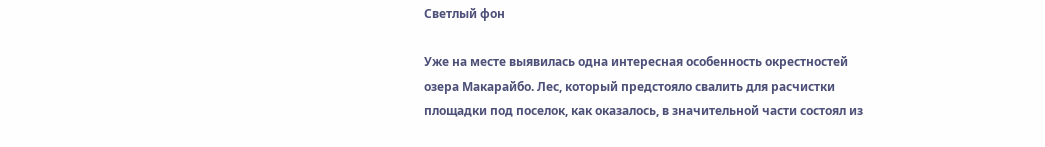Светлый фон

Уже на месте выявилась одна интересная особенность окрестностей озера Макарайбо. Лес, который предстояло свалить для расчистки площадки под поселок, как оказалось, в значительной части состоял из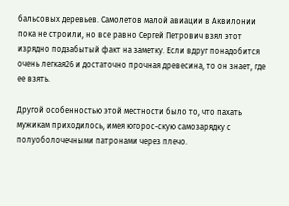бальсовых деревьев. Самолетов малой авиации в Аквилонии пока не строили, но все равно Сергей Петрович взял этот изрядно подзабытый факт на заметку. Если вдруг понадобится очень легкая26 и достаточно прочная древесина, то он знает, где ее взять.

Другой особенностью этой местности было то, что пахать мужикам приходилось, имея югорос-скую самозарядку с полуоболочечными патронами через плечо.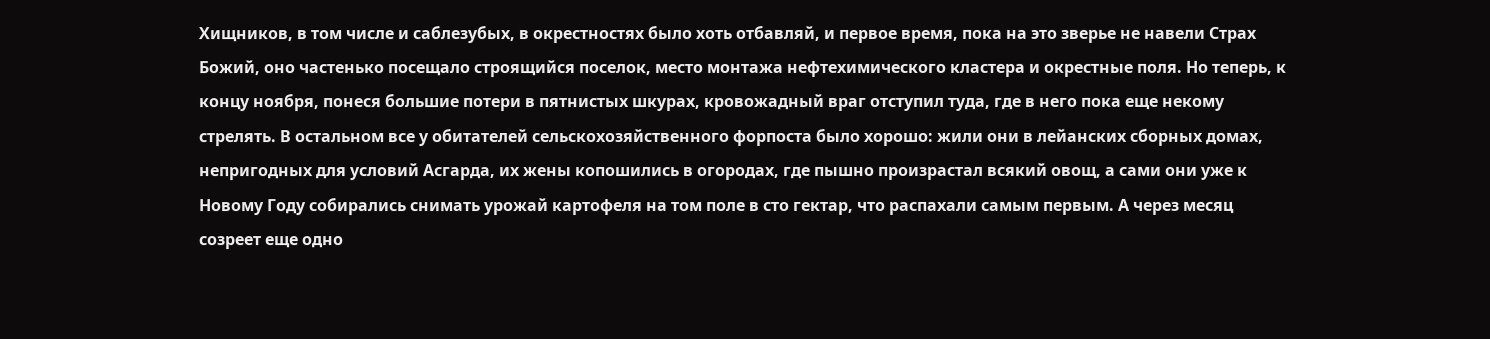Хищников, в том числе и саблезубых, в окрестностях было хоть отбавляй, и первое время, пока на это зверье не навели Страх Божий, оно частенько посещало строящийся поселок, место монтажа нефтехимического кластера и окрестные поля. Но теперь, к концу ноября, понеся большие потери в пятнистых шкурах, кровожадный враг отступил туда, где в него пока еще некому стрелять. В остальном все у обитателей сельскохозяйственного форпоста было хорошо: жили они в лейанских сборных домах, непригодных для условий Асгарда, их жены копошились в огородах, где пышно произрастал всякий овощ, а сами они уже к Новому Году собирались снимать урожай картофеля на том поле в сто гектар, что распахали самым первым. А через месяц созреет еще одно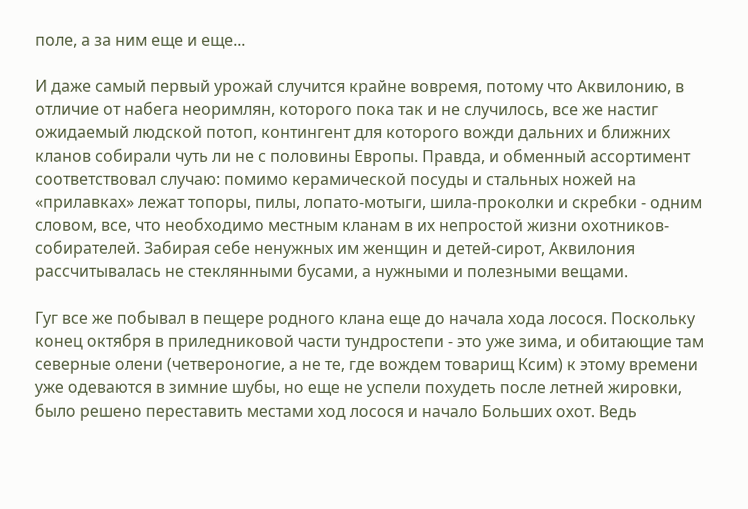поле, а за ним еще и еще...

И даже самый первый урожай случится крайне вовремя, потому что Аквилонию, в отличие от набега неоримлян, которого пока так и не случилось, все же настиг ожидаемый людской потоп, контингент для которого вожди дальних и ближних кланов собирали чуть ли не с половины Европы. Правда, и обменный ассортимент соответствовал случаю: помимо керамической посуды и стальных ножей на «прилавках» лежат топоры, пилы, лопато-мотыги, шила-проколки и скребки - одним словом, все, что необходимо местным кланам в их непростой жизни охотников-собирателей. Забирая себе ненужных им женщин и детей-сирот, Аквилония рассчитывалась не стеклянными бусами, а нужными и полезными вещами.

Гуг все же побывал в пещере родного клана еще до начала хода лосося. Поскольку конец октября в приледниковой части тундростепи - это уже зима, и обитающие там северные олени (четвероногие, а не те, где вождем товарищ Ксим) к этому времени уже одеваются в зимние шубы, но еще не успели похудеть после летней жировки, было решено переставить местами ход лосося и начало Больших охот. Ведь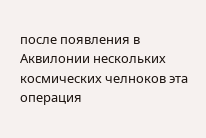после появления в Аквилонии нескольких космических челноков эта операция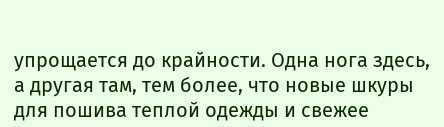упрощается до крайности. Одна нога здесь, а другая там, тем более, что новые шкуры для пошива теплой одежды и свежее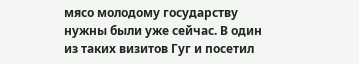мясо молодому государству нужны были уже сейчас. В один из таких визитов Гуг и посетил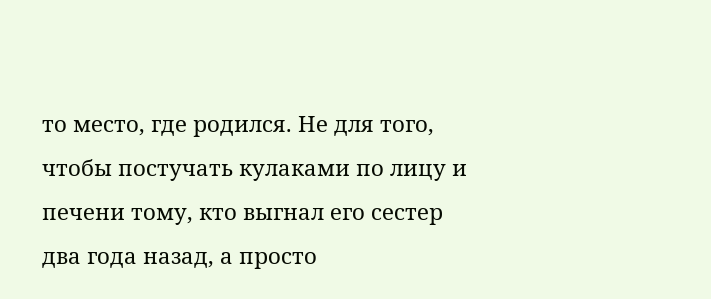то место, где родился. Не для того, чтобы постучать кулаками по лицу и печени тому, кто выгнал его сестер два года назад, а просто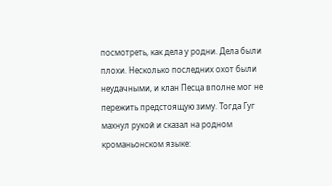посмотреть, как дела у родни. Дела были плохи. Несколько последних охот были неудачными, и клан Песца вполне мог не пережить предстоящую зиму. Тогда Гуг махнул рукой и сказал на родном кроманьонском языке: